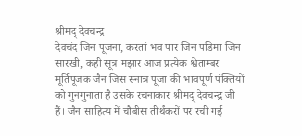श्रीमद् देवचन्द्र
देवचंद जिन पूजना, करतां भव पार जिन पडिमा जिन सारखी, कही सूत्र मझार आज प्रत्येक श्वेताम्बर मूर्तिपूजक जैन जिस स्नात्र पूजा की भावपूर्ण पंक्तियों को गुनगुनाता है उसके रचनाकार श्रीमद् देवचन्द्र जी हैं। जैन साहित्य में चौबीस तीर्थंकरों पर रची गई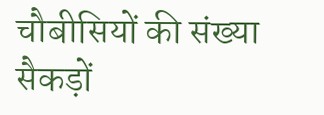चौबीसियों की संख्या सैकड़ों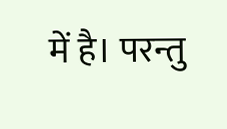में है। परन्तु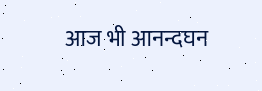आज भी आनन्दघन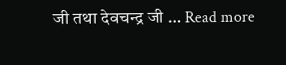जी तथा देवचन्द्र जी … Read more